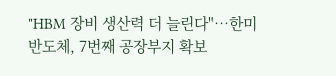"HBM 장비 생산력 더 늘린다"…한미반도체, 7번째 공장부지 확보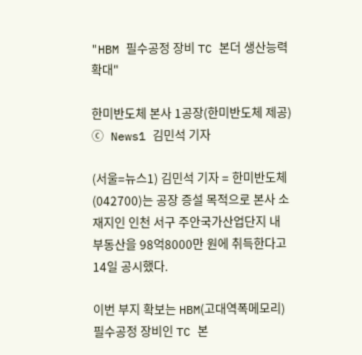"HBM 필수공정 장비 TC 본더 생산능력 확대"

한미반도체 본사 1공장(한미반도체 제공) ⓒ News1 김민석 기자

(서울=뉴스1) 김민석 기자 = 한미반도체(042700)는 공장 증설 목적으로 본사 소재지인 인천 서구 주안국가산업단지 내 부동산을 98억8000만 원에 취득한다고 14일 공시했다.

이번 부지 확보는 HBM(고대역폭메모리) 필수공정 장비인 TC 본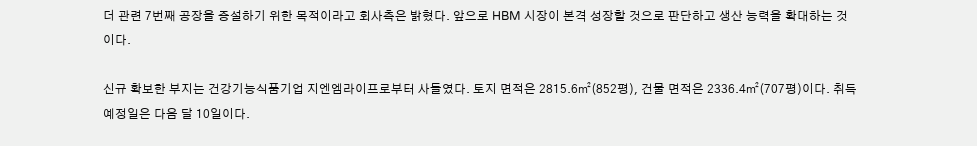더 관련 7번째 공장을 증설하기 위한 목적이라고 회사측은 밝혔다. 앞으로 HBM 시장이 본격 성장할 것으로 판단하고 생산 능력을 확대하는 것이다.

신규 확보한 부지는 건강기능식품기업 지엔엠라이프로부터 사들였다. 토지 면적은 2815.6㎡(852평), 건물 면적은 2336.4㎡(707평)이다. 취득 예정일은 다음 달 10일이다.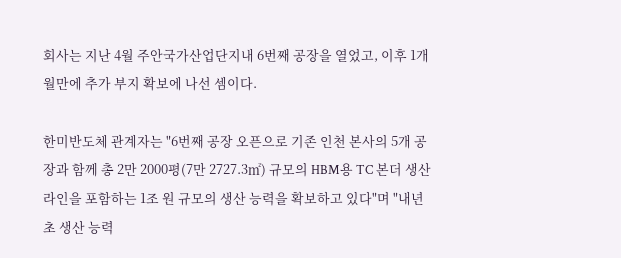회사는 지난 4월 주안국가산업단지내 6번째 공장을 열었고, 이후 1개월만에 추가 부지 확보에 나선 셈이다.

한미반도체 관계자는 "6번째 공장 오픈으로 기존 인천 본사의 5개 공장과 함께 총 2만 2000평(7만 2727.3㎡) 규모의 HBM용 TC 본더 생산 라인을 포함하는 1조 원 규모의 생산 능력을 확보하고 있다"며 "내년초 생산 능력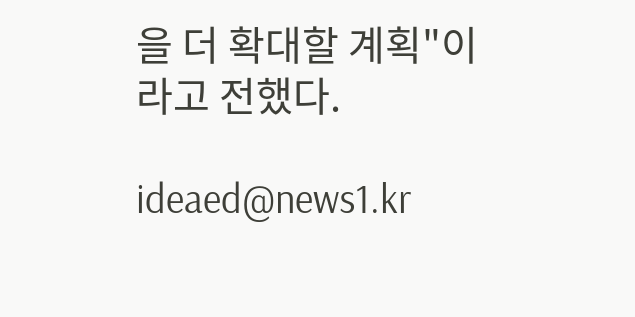을 더 확대할 계획"이라고 전했다.

ideaed@news1.kr